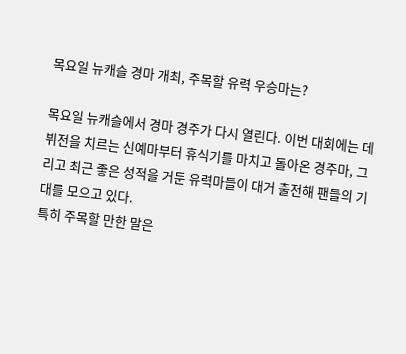목요일 뉴캐슬 경마 개최, 주목할 유력 우승마는?

목요일 뉴캐슬에서 경마 경주가 다시 열린다. 이번 대회에는 데뷔전을 치르는 신예마부터 휴식기를 마치고 돌아온 경주마, 그리고 최근 좋은 성적을 거둔 유력마들이 대거 출전해 팬들의 기대를 모으고 있다.
특히 주목할 만한 말은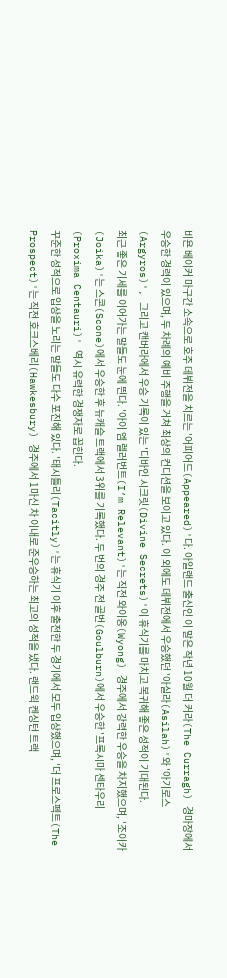비욘 베이커 마구간 소속으로 호주 데뷔전을 치르는 '어피어드(Appeared)'다. 아일랜드 출신인 이 말은 작년 10월 더 커라(The Curragh) 경마장에서 우승한 경력이 있으며, 두 차례의 예비 주행을 거쳐 최상의 컨디션을 보이고 있다. 이 외에도 데뷔전에서 우승했던 '아실라(Asilah)'와 '아기로스(Argyros)', 그리고 캔버라에서 우승 기록이 있는 '디바인 시크릿(Divine Secrets)'이 휴식기를 마치고 복귀해 좋은 성적이 기대된다.
최근 좋은 기세를 이어가는 말들도 눈에 띈다. '아이 엠 렐러번트(I’m Relevant)'는 직전 와이옹(Wyong) 경주에서 강력한 우승을 차지했으며, '조이카(Joika)'는 스콘(Scone)에서 우승한 후 뉴캐슬 트랙에서 3위를 기록했다. 두 번의 경주 전 골번(Goulburn)에서 우승한 '프록시마 센타우리(Proxima Centauri)' 역시 유력한 경쟁자로 꼽힌다.
꾸준한 성적으로 입상을 노리는 말들도 다수 포진해 있다. '태시틀리(Tacitly)'는 휴식기 이후 출전한 두 경기에서 모두 입상했으며, '더 프로스펙트(The Prospect)'는 직전 호크스베리(Hawkesbury) 경주에서 1마신 차 이내로 준우승하는 최고의 성적을 냈다. 랜드윅 켄싱턴 트랙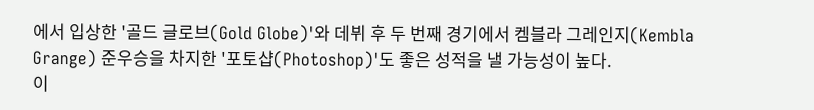에서 입상한 '골드 글로브(Gold Globe)'와 데뷔 후 두 번째 경기에서 켐블라 그레인지(Kembla Grange) 준우승을 차지한 '포토샵(Photoshop)'도 좋은 성적을 낼 가능성이 높다.
이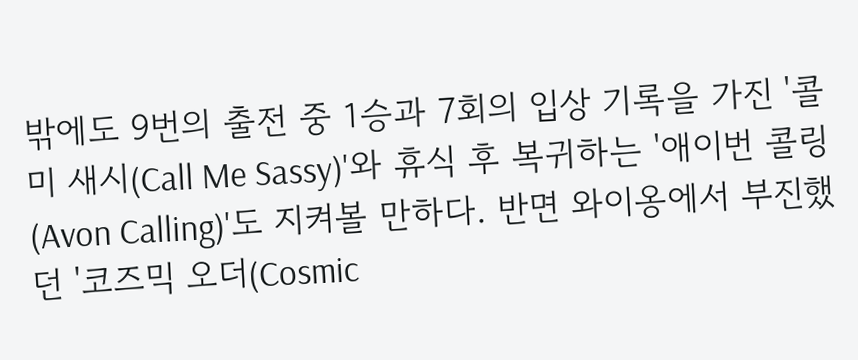밖에도 9번의 출전 중 1승과 7회의 입상 기록을 가진 '콜 미 새시(Call Me Sassy)'와 휴식 후 복귀하는 '애이번 콜링(Avon Calling)'도 지켜볼 만하다. 반면 와이옹에서 부진했던 '코즈믹 오더(Cosmic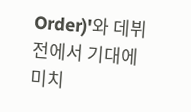Order)'와 데뷔전에서 기대에 미치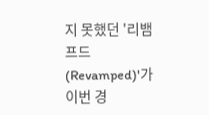지 못했던 '리뱀프드(Revamped)'가 이번 경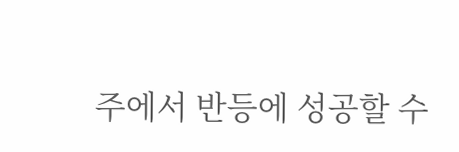주에서 반등에 성공할 수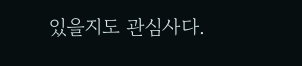있을지도 관심사다.